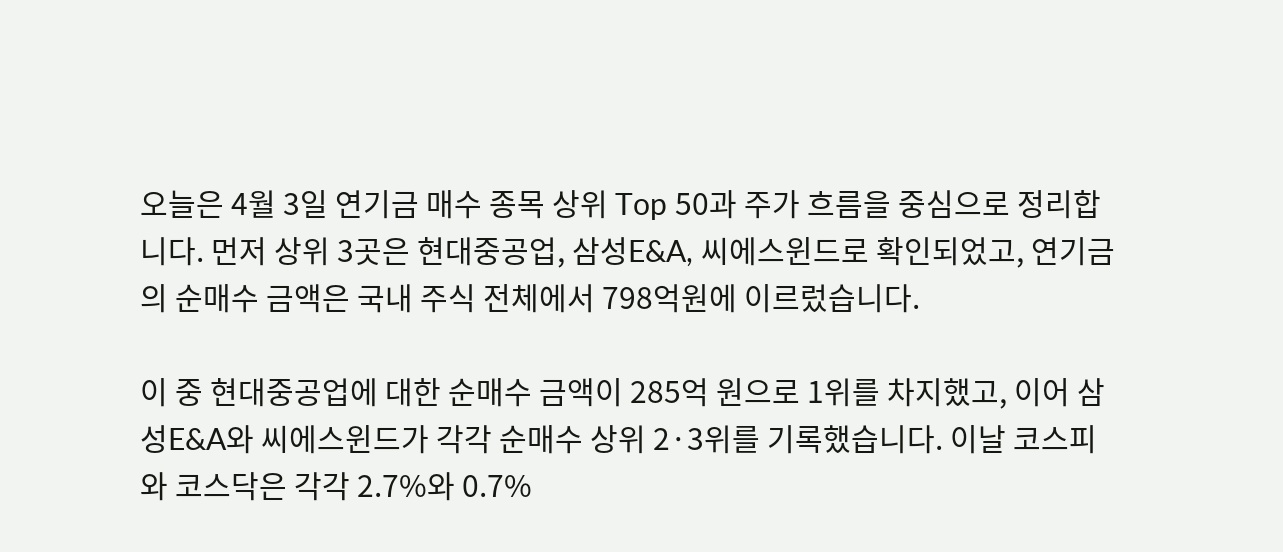오늘은 4월 3일 연기금 매수 종목 상위 Top 50과 주가 흐름을 중심으로 정리합니다. 먼저 상위 3곳은 현대중공업, 삼성E&A, 씨에스윈드로 확인되었고, 연기금의 순매수 금액은 국내 주식 전체에서 798억원에 이르렀습니다.

이 중 현대중공업에 대한 순매수 금액이 285억 원으로 1위를 차지했고, 이어 삼성E&A와 씨에스윈드가 각각 순매수 상위 2·3위를 기록했습니다. 이날 코스피와 코스닥은 각각 2.7%와 0.7%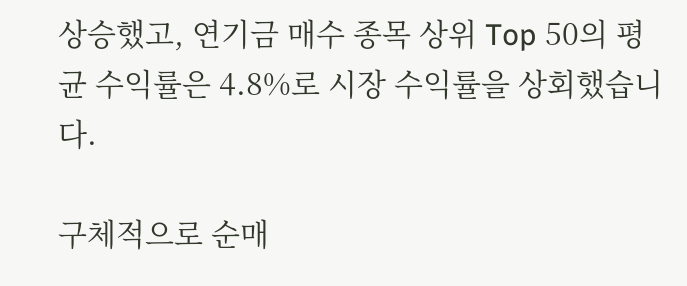상승했고, 연기금 매수 종목 상위 Top 50의 평균 수익률은 4.8%로 시장 수익률을 상회했습니다.

구체적으로 순매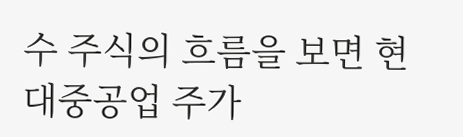수 주식의 흐름을 보면 현대중공업 주가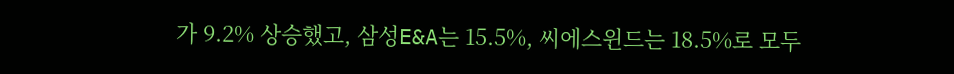가 9.2% 상승했고, 삼성E&A는 15.5%, 씨에스윈드는 18.5%로 모두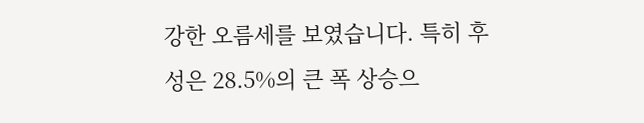강한 오름세를 보였습니다. 특히 후성은 28.5%의 큰 폭 상승으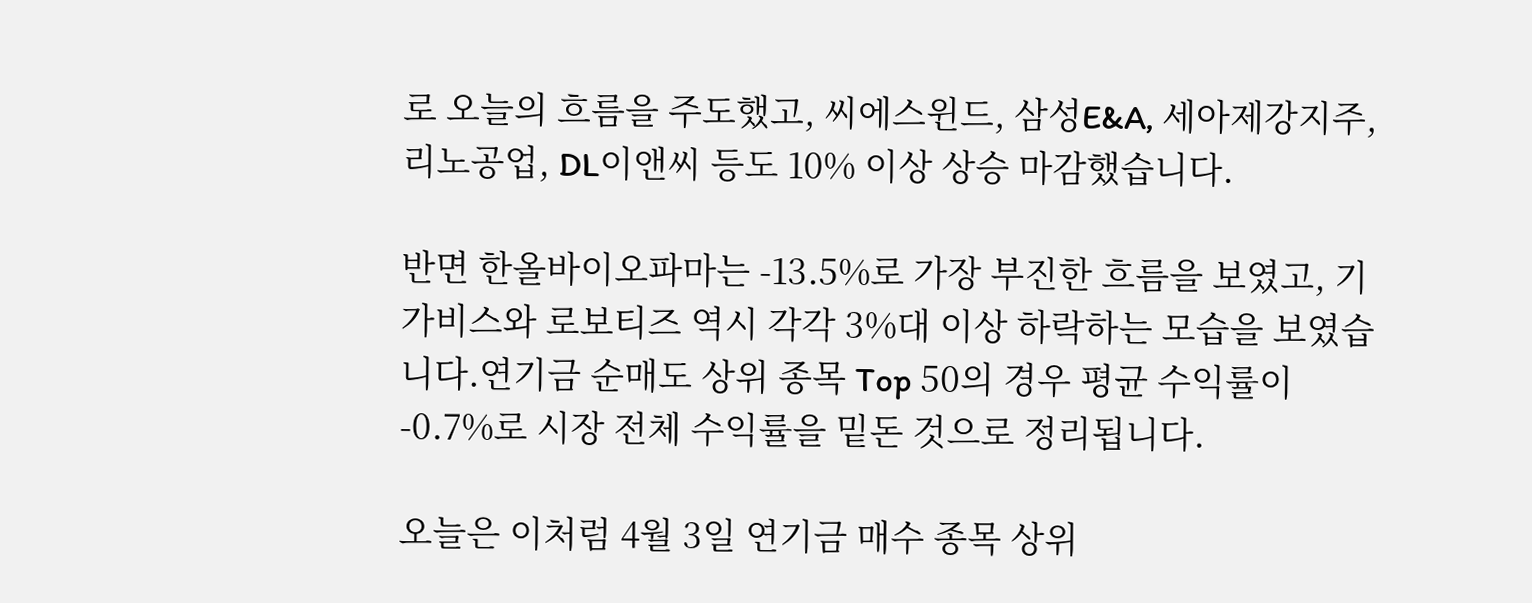로 오늘의 흐름을 주도했고, 씨에스윈드, 삼성E&A, 세아제강지주, 리노공업, DL이앤씨 등도 10% 이상 상승 마감했습니다.

반면 한올바이오파마는 -13.5%로 가장 부진한 흐름을 보였고, 기가비스와 로보티즈 역시 각각 3%대 이상 하락하는 모습을 보였습니다.연기금 순매도 상위 종목 Top 50의 경우 평균 수익률이 -0.7%로 시장 전체 수익률을 밑돈 것으로 정리됩니다.

오늘은 이처럼 4월 3일 연기금 매수 종목 상위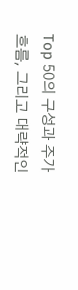Top 50의 구성과 주가 흐름, 그리고 대략적인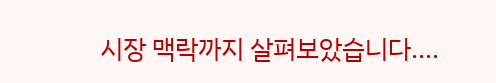시장 맥락까지 살펴보았습니다....